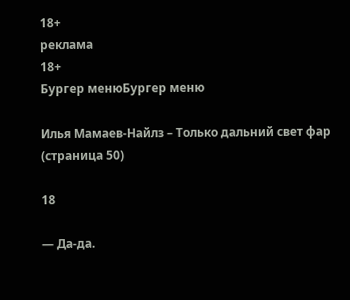18+
реклама
18+
Бургер менюБургер меню

Илья Мамаев-Найлз – Только дальний свет фар (страница 50)

18

— Да-да.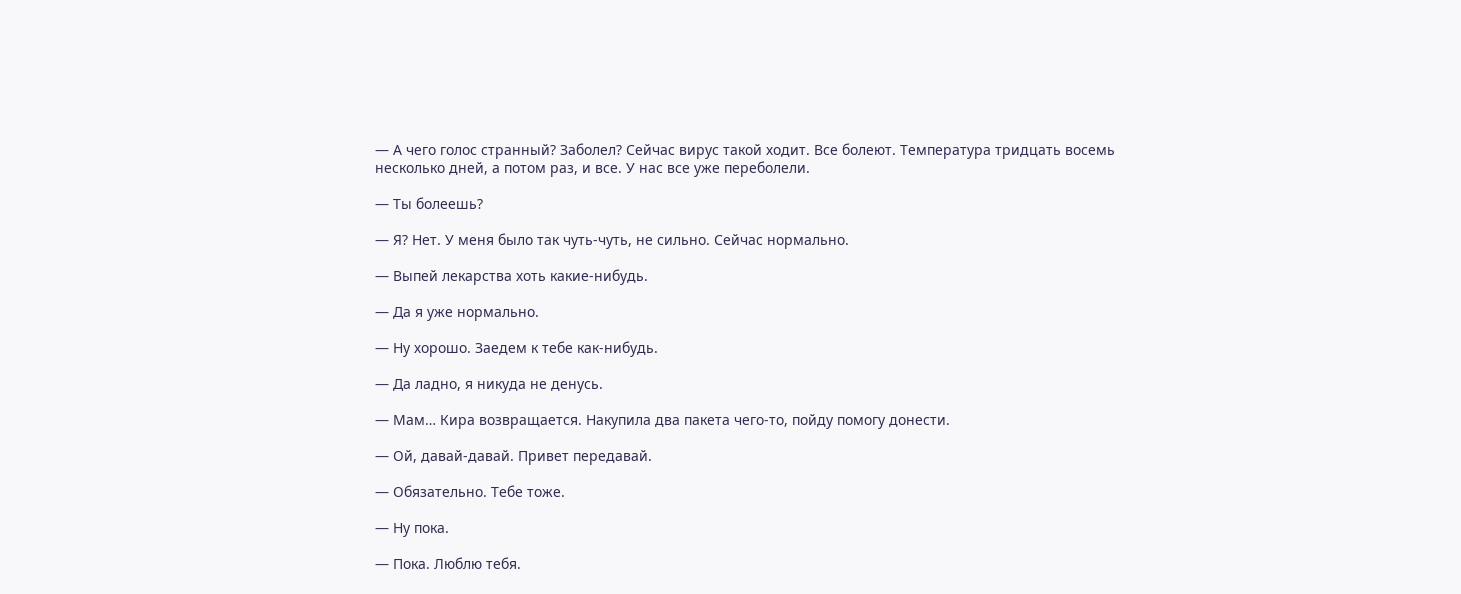— А чего голос странный? Заболел? Сейчас вирус такой ходит. Все болеют. Температура тридцать восемь несколько дней, а потом раз, и все. У нас все уже переболели.

— Ты болеешь?

— Я? Нет. У меня было так чуть-чуть, не сильно. Сейчас нормально.

— Выпей лекарства хоть какие-нибудь.

— Да я уже нормально.

— Ну хорошо. Заедем к тебе как-нибудь.

— Да ладно, я никуда не денусь.

— Мам… Кира возвращается. Накупила два пакета чего-то, пойду помогу донести.

— Ой, давай-давай. Привет передавай.

— Обязательно. Тебе тоже.

— Ну пока.

— Пока. Люблю тебя.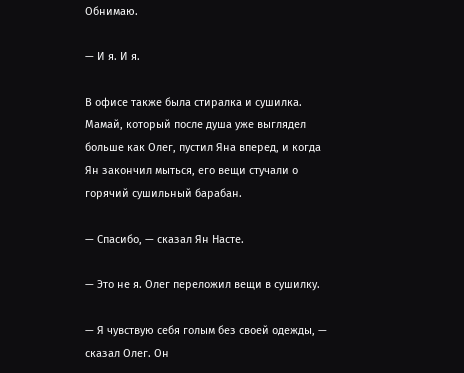Обнимаю.

— И я. И я.

В офисе также была стиралка и сушилка. Мамай, который после душа уже выглядел больше как Олег, пустил Яна вперед, и когда Ян закончил мыться, его вещи стучали о горячий сушильный барабан.

— Спасибо, — сказал Ян Насте.

— Это не я. Олег переложил вещи в сушилку.

— Я чувствую себя голым без своей одежды, — сказал Олег. Он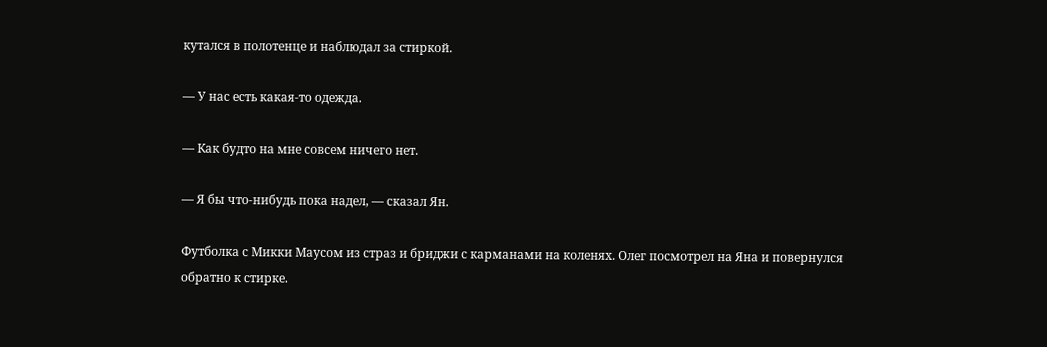кутался в полотенце и наблюдал за стиркой.

— У нас есть какая-то одежда.

— Как будто на мне совсем ничего нет.

— Я бы что-нибудь пока надел, — сказал Ян.

Футболка с Микки Маусом из страз и бриджи с карманами на коленях. Олег посмотрел на Яна и повернулся обратно к стирке.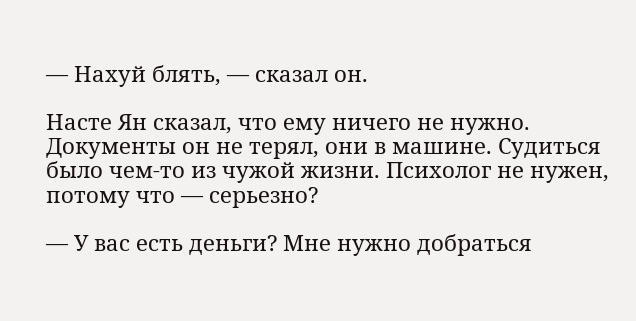— Нахуй блять, — сказал он.

Насте Ян сказал, что ему ничего не нужно. Документы он не терял, они в машине. Судиться было чем-то из чужой жизни. Психолог не нужен, потому что — серьезно?

— У вас есть деньги? Мне нужно добраться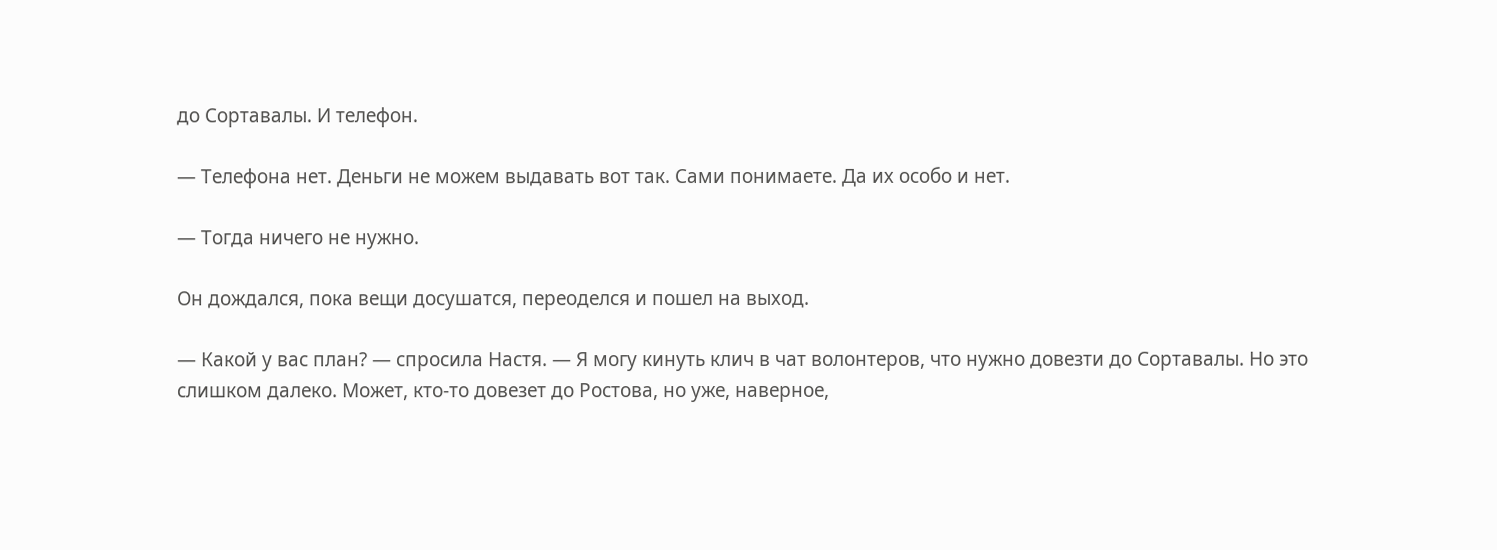до Сортавалы. И телефон.

— Телефона нет. Деньги не можем выдавать вот так. Сами понимаете. Да их особо и нет.

— Тогда ничего не нужно.

Он дождался, пока вещи досушатся, переоделся и пошел на выход.

— Какой у вас план? — спросила Настя. — Я могу кинуть клич в чат волонтеров, что нужно довезти до Сортавалы. Но это слишком далеко. Может, кто-то довезет до Ростова, но уже, наверное,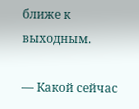ближе к выходным.

— Какой сейчас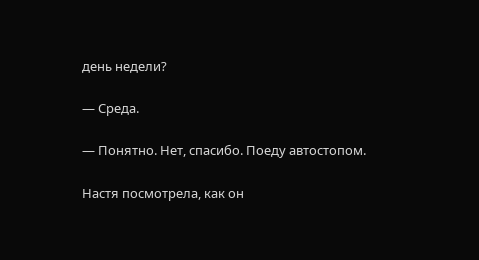день недели?

— Среда.

— Понятно. Нет, спасибо. Поеду автостопом.

Настя посмотрела, как он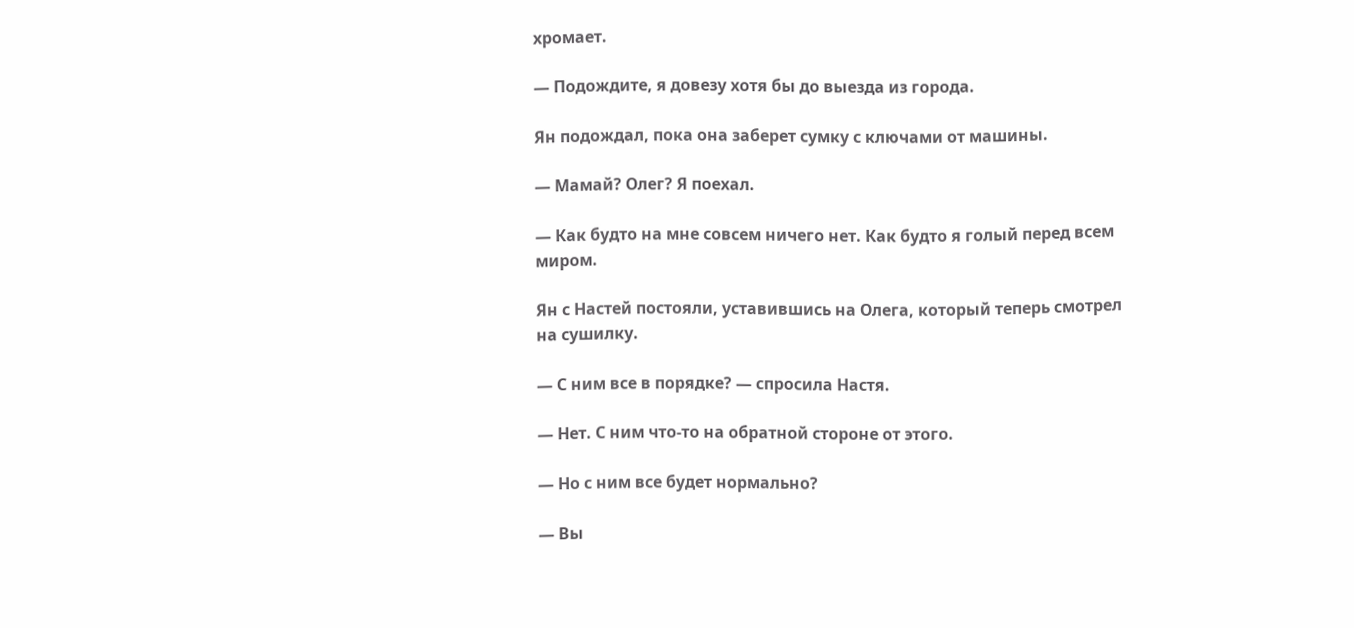хромает.

— Подождите, я довезу хотя бы до выезда из города.

Ян подождал, пока она заберет сумку с ключами от машины.

— Мамай? Олег? Я поехал.

— Как будто на мне совсем ничего нет. Как будто я голый перед всем миром.

Ян с Настей постояли, уставившись на Олега, который теперь смотрел на сушилку.

— С ним все в порядке? — спросила Настя.

— Нет. С ним что-то на обратной стороне от этого.

— Но с ним все будет нормально?

— Вы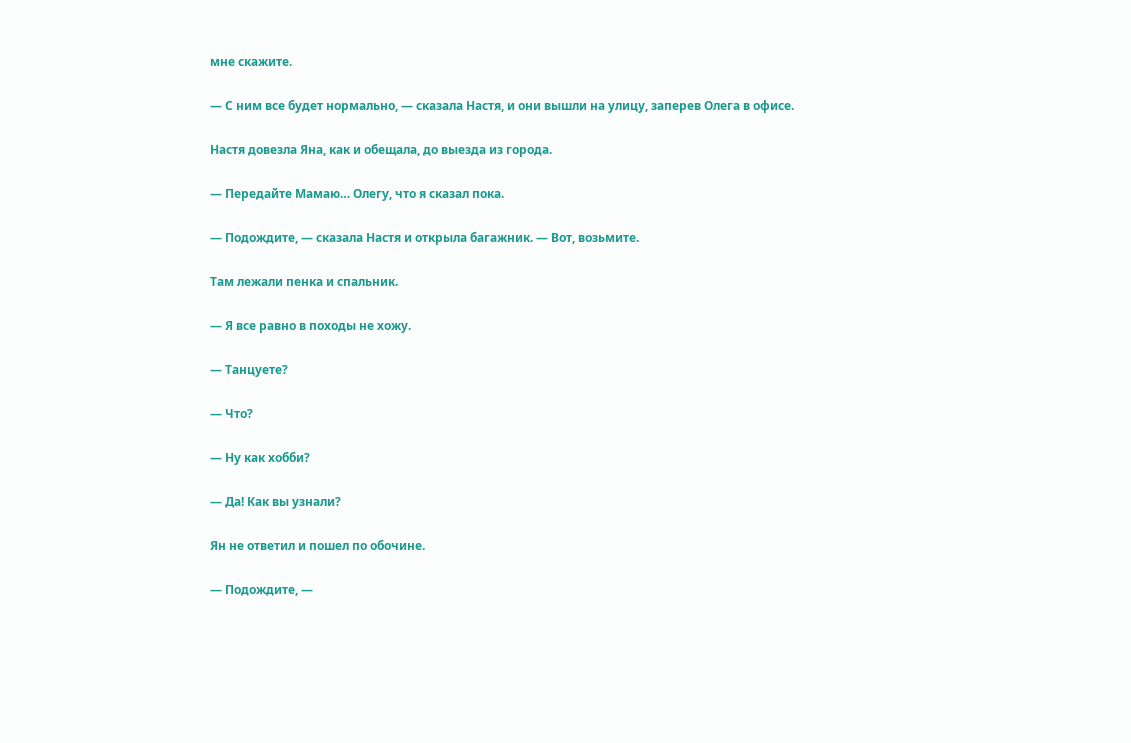мне скажите.

— С ним все будет нормально, — сказала Настя, и они вышли на улицу, заперев Олега в офисе.

Настя довезла Яна, как и обещала, до выезда из города.

— Передайте Мамаю… Олегу, что я сказал пока.

— Подождите, — сказала Настя и открыла багажник. — Вот, возьмите.

Там лежали пенка и спальник.

— Я все равно в походы не хожу.

— Танцуете?

— Что?

— Ну как хобби?

— Да! Как вы узнали?

Ян не ответил и пошел по обочине.

— Подождите, —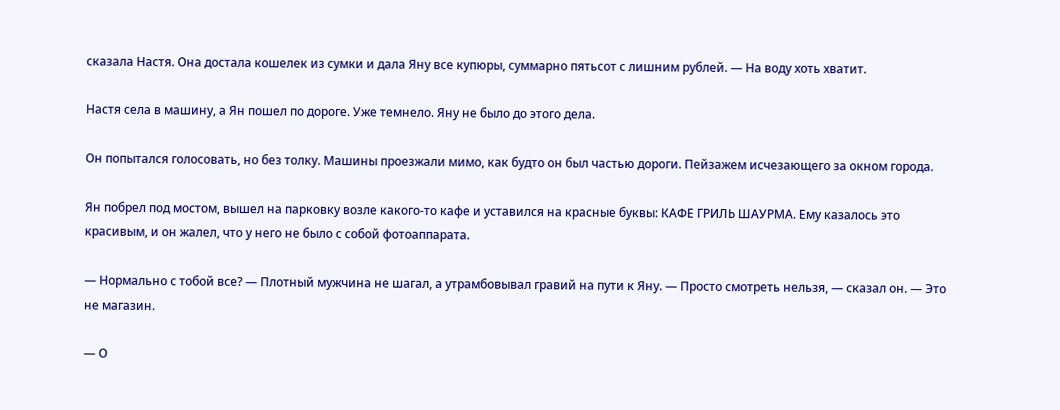сказала Настя. Она достала кошелек из сумки и дала Яну все купюры, суммарно пятьсот с лишним рублей. — На воду хоть хватит.

Настя села в машину, а Ян пошел по дороге. Уже темнело. Яну не было до этого дела.

Он попытался голосовать, но без толку. Машины проезжали мимо, как будто он был частью дороги. Пейзажем исчезающего за окном города.

Ян побрел под мостом, вышел на парковку возле какого-то кафе и уставился на красные буквы: КАФЕ ГРИЛЬ ШАУРМА. Ему казалось это красивым, и он жалел, что у него не было с собой фотоаппарата.

— Нормально с тобой все? — Плотный мужчина не шагал, а утрамбовывал гравий на пути к Яну. — Просто смотреть нельзя, — сказал он. — Это не магазин.

— О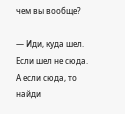чем вы вообще?

— Иди, куда шел. Если шел не сюда. А если сюда, то найди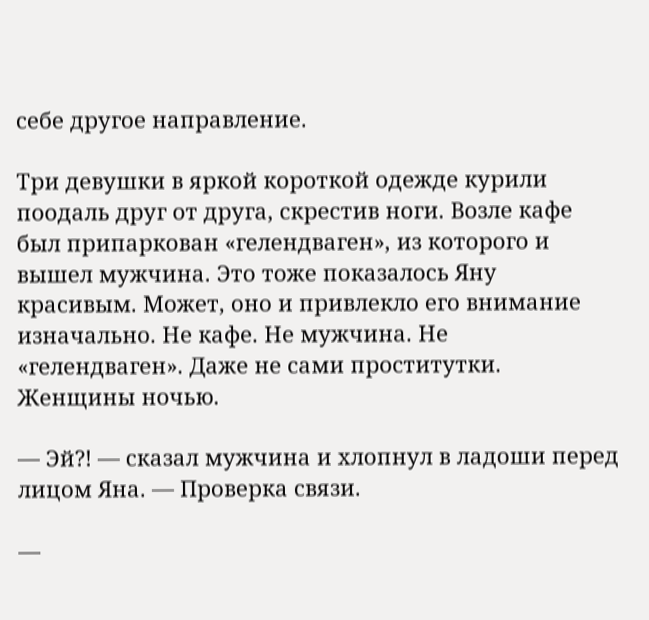себе другое направление.

Три девушки в яркой короткой одежде курили поодаль друг от друга, скрестив ноги. Возле кафе был припаркован «гелендваген», из которого и вышел мужчина. Это тоже показалось Яну красивым. Может, оно и привлекло его внимание изначально. Не кафе. Не мужчина. Не «гелендваген». Даже не сами проститутки. Женщины ночью.

— Эй?! — сказал мужчина и хлопнул в ладоши перед лицом Яна. — Проверка связи.

—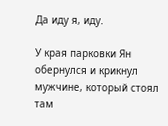Да иду я, иду.

У края парковки Ян обернулся и крикнул мужчине, который стоял там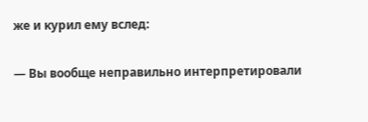же и курил ему вслед:

— Вы вообще неправильно интерпретировали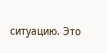ситуацию. Это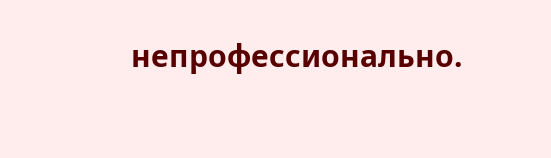непрофессионально.